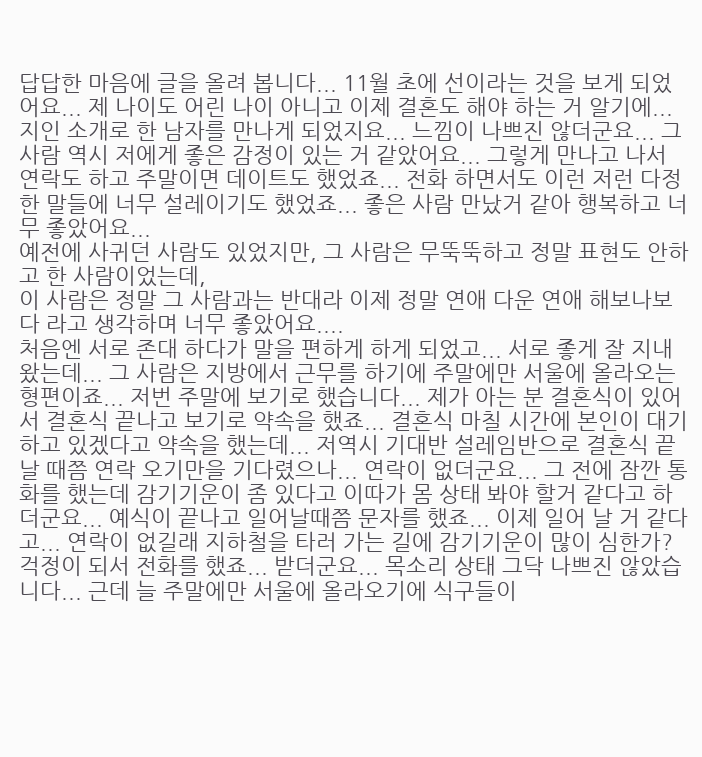답답한 마음에 글을 올려 봅니다... 11월 초에 선이라는 것을 보게 되었어요... 제 나이도 어린 나이 아니고 이제 결혼도 해야 하는 거 알기에... 지인 소개로 한 남자를 만나게 되었지요... 느낌이 나쁘진 않더군요... 그 사람 역시 저에게 좋은 감정이 있는 거 같았어요... 그렇게 만나고 나서 연락도 하고 주말이면 데이트도 했었죠... 전화 하면서도 이런 저런 다정한 말들에 너무 설레이기도 했었죠... 좋은 사람 만났거 같아 행복하고 너무 좋았어요...
예전에 사귀던 사람도 있었지만, 그 사람은 무뚝뚝하고 정말 표현도 안하고 한 사람이었는데,
이 사람은 정말 그 사람과는 반대라 이제 정말 연애 다운 연애 해보나보다 라고 생각하며 너무 좋았어요....
처음엔 서로 존대 하다가 말을 편하게 하게 되었고... 서로 좋게 잘 지내 왔는데... 그 사람은 지방에서 근무를 하기에 주말에만 서울에 올라오는 형편이죠... 저번 주말에 보기로 했습니다... 제가 아는 분 결혼식이 있어서 결혼식 끝나고 보기로 약속을 했죠... 결혼식 마칠 시간에 본인이 대기하고 있겠다고 약속을 했는데... 저역시 기대반 설레임반으로 결혼식 끝날 때쯤 연락 오기만을 기다렸으나... 연락이 없더군요... 그 전에 잠깐 통화를 했는데 감기기운이 좀 있다고 이따가 몸 상태 봐야 할거 같다고 하더군요... 예식이 끝나고 일어날때쯤 문자를 했죠... 이제 일어 날 거 같다고... 연락이 없길래 지하철을 타러 가는 길에 감기기운이 많이 심한가? 걱정이 되서 전화를 했죠... 받더군요... 목소리 상태 그닥 나쁘진 않았습니다... 근데 늘 주말에만 서울에 올라오기에 식구들이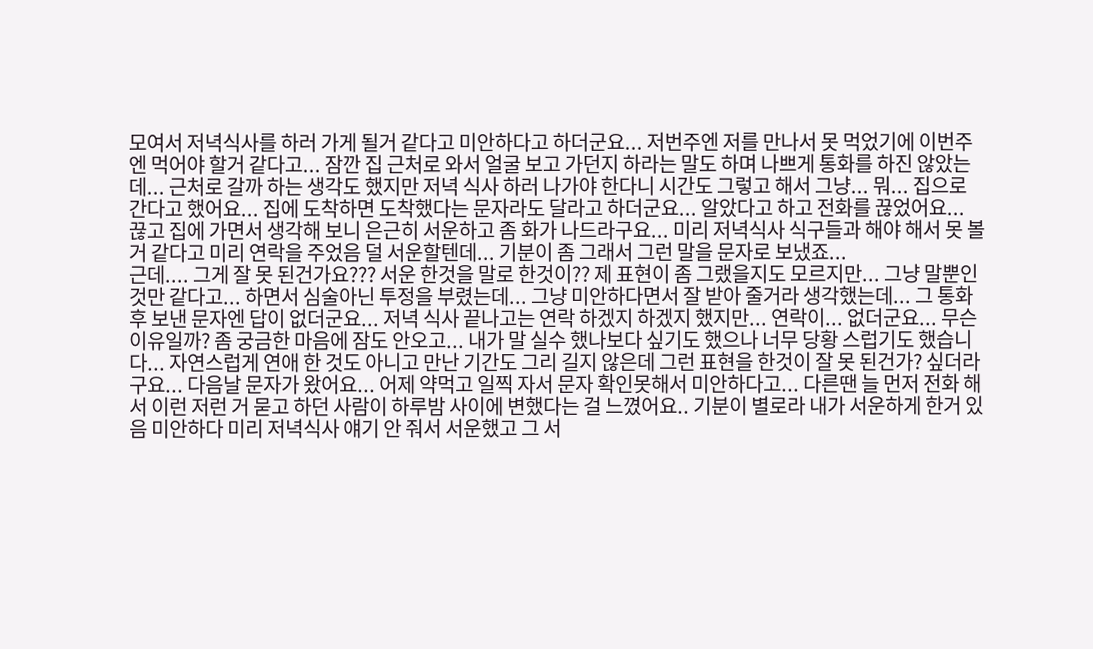모여서 저녁식사를 하러 가게 될거 같다고 미안하다고 하더군요... 저번주엔 저를 만나서 못 먹었기에 이번주엔 먹어야 할거 같다고... 잠깐 집 근처로 와서 얼굴 보고 가던지 하라는 말도 하며 나쁘게 통화를 하진 않았는데... 근처로 갈까 하는 생각도 했지만 저녁 식사 하러 나가야 한다니 시간도 그렇고 해서 그냥... 뭐... 집으로 간다고 했어요... 집에 도착하면 도착했다는 문자라도 달라고 하더군요... 알았다고 하고 전화를 끊었어요... 끊고 집에 가면서 생각해 보니 은근히 서운하고 좀 화가 나드라구요... 미리 저녁식사 식구들과 해야 해서 못 볼거 같다고 미리 연락을 주었음 덜 서운할텐데... 기분이 좀 그래서 그런 말을 문자로 보냈죠...
근데.... 그게 잘 못 된건가요??? 서운 한것을 말로 한것이?? 제 표현이 좀 그랬을지도 모르지만... 그냥 말뿐인것만 같다고... 하면서 심술아닌 투정을 부렸는데... 그냥 미안하다면서 잘 받아 줄거라 생각했는데... 그 통화후 보낸 문자엔 답이 없더군요... 저녁 식사 끝나고는 연락 하겠지 하겠지 했지만... 연락이... 없더군요... 무슨 이유일까? 좀 궁금한 마음에 잠도 안오고... 내가 말 실수 했나보다 싶기도 했으나 너무 당황 스럽기도 했습니다... 자연스럽게 연애 한 것도 아니고 만난 기간도 그리 길지 않은데 그런 표현을 한것이 잘 못 된건가? 싶더라구요... 다음날 문자가 왔어요... 어제 약먹고 일찍 자서 문자 확인못해서 미안하다고... 다른땐 늘 먼저 전화 해서 이런 저런 거 묻고 하던 사람이 하루밤 사이에 변했다는 걸 느꼈어요.. 기분이 별로라 내가 서운하게 한거 있음 미안하다 미리 저녁식사 얘기 안 줘서 서운했고 그 서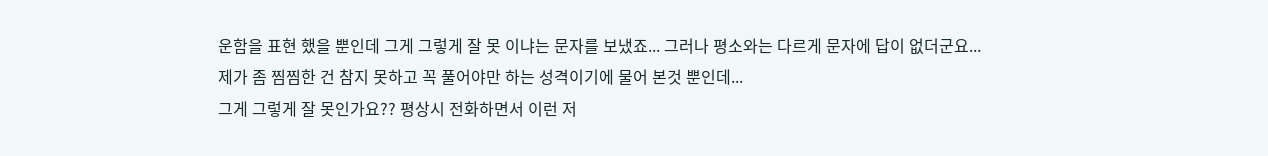운함을 표현 했을 뿐인데 그게 그렇게 잘 못 이냐는 문자를 보냈죠... 그러나 평소와는 다르게 문자에 답이 없더군요...
제가 좀 찜찜한 건 참지 못하고 꼭 풀어야만 하는 성격이기에 물어 본것 뿐인데...
그게 그렇게 잘 못인가요?? 평상시 전화하면서 이런 저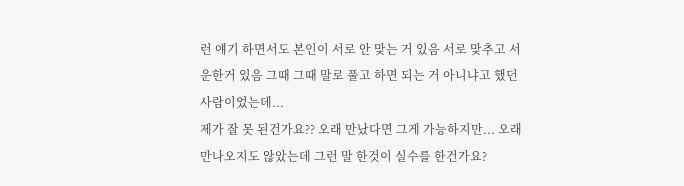런 얘기 하면서도 본인이 서로 안 맞는 거 있음 서로 맞추고 서운한거 있음 그때 그때 말로 풀고 하면 되는 거 아니냐고 했던 사람이었는데...
제가 잘 못 된건가요?? 오래 만났다면 그게 가능하지만... 오래 만나오지도 않았는데 그런 말 한것이 실수를 한건가요?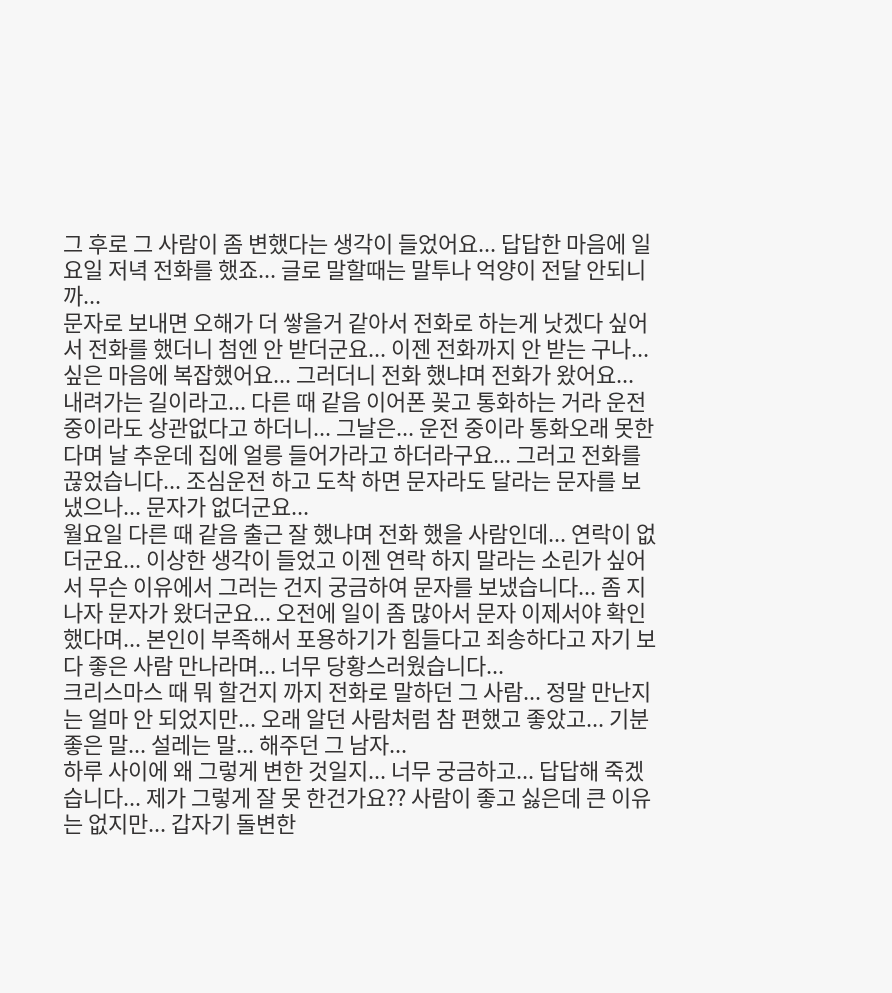그 후로 그 사람이 좀 변했다는 생각이 들었어요... 답답한 마음에 일요일 저녁 전화를 했죠... 글로 말할때는 말투나 억양이 전달 안되니까...
문자로 보내면 오해가 더 쌓을거 같아서 전화로 하는게 낫겠다 싶어서 전화를 했더니 첨엔 안 받더군요... 이젠 전화까지 안 받는 구나... 싶은 마음에 복잡했어요... 그러더니 전화 했냐며 전화가 왔어요... 내려가는 길이라고... 다른 때 같음 이어폰 꽂고 통화하는 거라 운전중이라도 상관없다고 하더니... 그날은... 운전 중이라 통화오래 못한다며 날 추운데 집에 얼릉 들어가라고 하더라구요... 그러고 전화를 끊었습니다... 조심운전 하고 도착 하면 문자라도 달라는 문자를 보냈으나... 문자가 없더군요...
월요일 다른 때 같음 출근 잘 했냐며 전화 했을 사람인데... 연락이 없더군요... 이상한 생각이 들었고 이젠 연락 하지 말라는 소린가 싶어서 무슨 이유에서 그러는 건지 궁금하여 문자를 보냈습니다... 좀 지나자 문자가 왔더군요... 오전에 일이 좀 많아서 문자 이제서야 확인 했다며... 본인이 부족해서 포용하기가 힘들다고 죄송하다고 자기 보다 좋은 사람 만나라며... 너무 당황스러웠습니다...
크리스마스 때 뭐 할건지 까지 전화로 말하던 그 사람... 정말 만난지는 얼마 안 되었지만... 오래 알던 사람처럼 참 편했고 좋았고... 기분 좋은 말... 설레는 말... 해주던 그 남자...
하루 사이에 왜 그렇게 변한 것일지... 너무 궁금하고... 답답해 죽겠습니다... 제가 그렇게 잘 못 한건가요?? 사람이 좋고 싫은데 큰 이유는 없지만... 갑자기 돌변한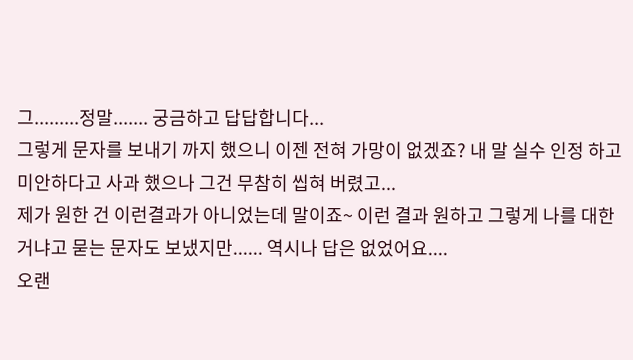그.........정말....... 궁금하고 답답합니다...
그렇게 문자를 보내기 까지 했으니 이젠 전혀 가망이 없겠죠? 내 말 실수 인정 하고 미안하다고 사과 했으나 그건 무참히 씹혀 버렸고...
제가 원한 건 이런결과가 아니었는데 말이죠~ 이런 결과 원하고 그렇게 나를 대한 거냐고 묻는 문자도 보냈지만...... 역시나 답은 없었어요....
오랜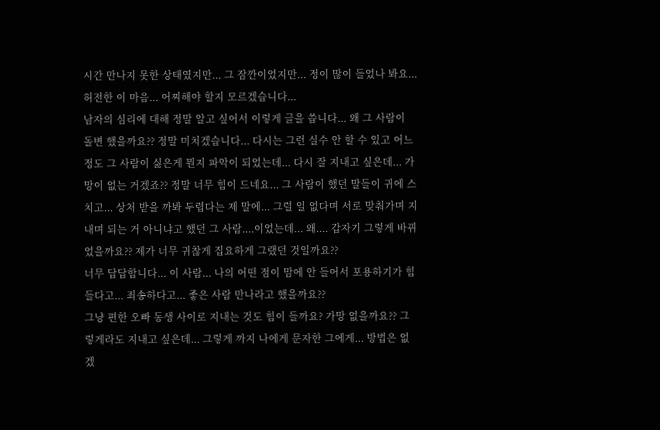시간 만나지 못한 상태였지만... 그 잠깐이었지만... 정이 많이 들었나 봐요... 허전한 이 마음... 어찌해야 할지 모르겠습니다...
남자의 심리에 대해 정말 알고 싶어서 이렇게 글을 씁니다... 왜 그 사람이 돌변 했을까요?? 정말 미치겠습니다... 다시는 그런 실수 안 할 수 있고 어느 정도 그 사람이 싫은게 뭔지 파악이 되었는데... 다시 잘 지내고 싶은데... 가망이 없는 거겠죠?? 정말 너무 힘이 드네요... 그 사람이 했던 말들이 귀에 스치고... 상처 받을 까봐 두렵다는 제 말에... 그럴 일 없다며 서로 맞춰가며 지내며 되는 거 아니냐고 했던 그 사람....이었는데... 왜.... 갑자기 그렇게 바뀌었을까요?? 제가 너무 귀찮게 집요하게 그랬던 것일까요??
너무 답답합니다... 이 사람... 나의 어떤 점이 맘에 안 들어서 포용하기가 힘들다고... 죄송하다고... 좋은 사람 만나라고 했을까요??
그냥 편한 오빠 동생 사이로 지내는 것도 힘이 들까요? 가망 없을까요?? 그렇게라도 지내고 싶은데... 그렇게 까지 나에게 문자한 그에게... 방법은 없겠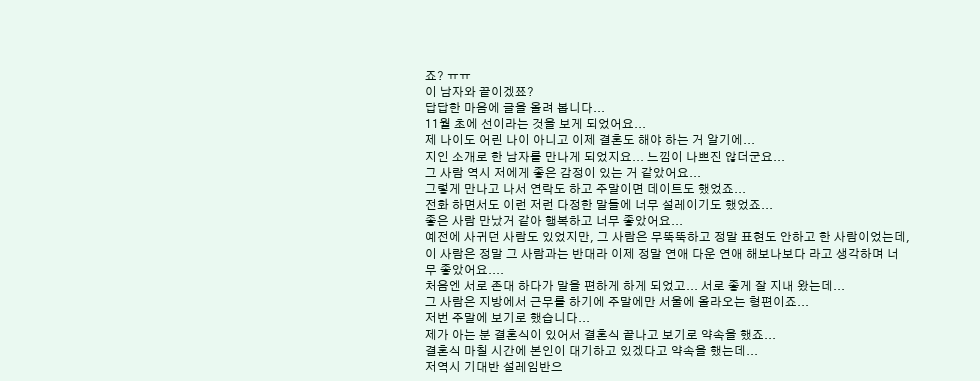죠? ㅠㅠ
이 남자와 끝이겠쬬?
답답한 마음에 글을 올려 봅니다...
11월 초에 선이라는 것을 보게 되었어요...
제 나이도 어린 나이 아니고 이제 결혼도 해야 하는 거 알기에...
지인 소개로 한 남자를 만나게 되었지요... 느낌이 나쁘진 않더군요...
그 사람 역시 저에게 좋은 감정이 있는 거 같았어요...
그렇게 만나고 나서 연락도 하고 주말이면 데이트도 했었죠...
전화 하면서도 이런 저런 다정한 말들에 너무 설레이기도 했었죠...
좋은 사람 만났거 같아 행복하고 너무 좋았어요...
예전에 사귀던 사람도 있었지만, 그 사람은 무뚝뚝하고 정말 표현도 안하고 한 사람이었는데,
이 사람은 정말 그 사람과는 반대라 이제 정말 연애 다운 연애 해보나보다 라고 생각하며 너무 좋았어요....
처음엔 서로 존대 하다가 말을 편하게 하게 되었고... 서로 좋게 잘 지내 왔는데...
그 사람은 지방에서 근무를 하기에 주말에만 서울에 올라오는 형편이죠...
저번 주말에 보기로 했습니다...
제가 아는 분 결혼식이 있어서 결혼식 끝나고 보기로 약속을 했죠...
결혼식 마칠 시간에 본인이 대기하고 있겠다고 약속을 했는데...
저역시 기대반 설레임반으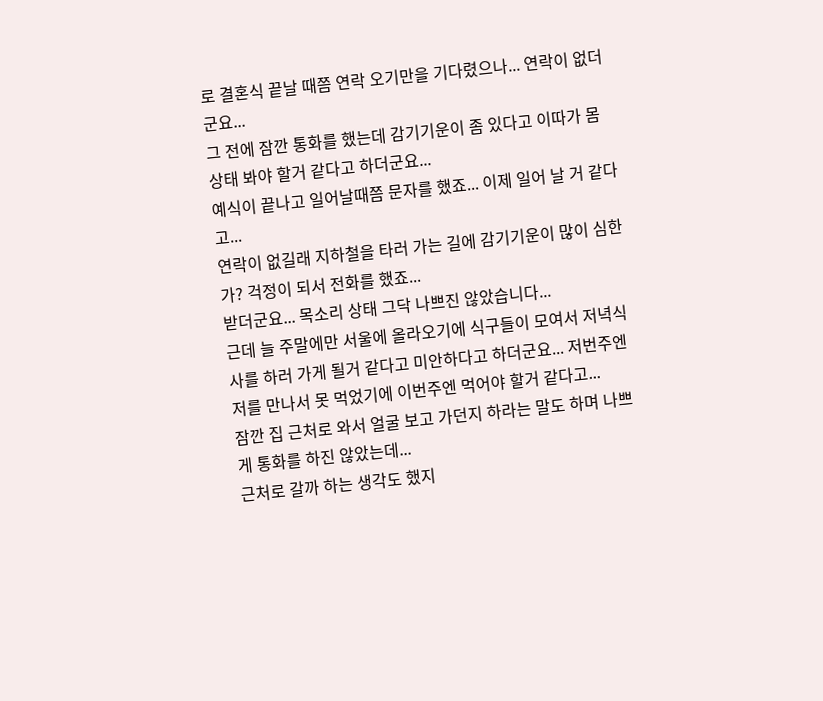로 결혼식 끝날 때쯤 연락 오기만을 기다렸으나... 연락이 없더군요...
그 전에 잠깐 통화를 했는데 감기기운이 좀 있다고 이따가 몸 상태 봐야 할거 같다고 하더군요...
예식이 끝나고 일어날때쯤 문자를 했죠... 이제 일어 날 거 같다고...
연락이 없길래 지하철을 타러 가는 길에 감기기운이 많이 심한가? 걱정이 되서 전화를 했죠...
받더군요... 목소리 상태 그닥 나쁘진 않았습니다...
근데 늘 주말에만 서울에 올라오기에 식구들이 모여서 저녁식사를 하러 가게 될거 같다고 미안하다고 하더군요... 저번주엔 저를 만나서 못 먹었기에 이번주엔 먹어야 할거 같다고...
잠깐 집 근처로 와서 얼굴 보고 가던지 하라는 말도 하며 나쁘게 통화를 하진 않았는데...
근처로 갈까 하는 생각도 했지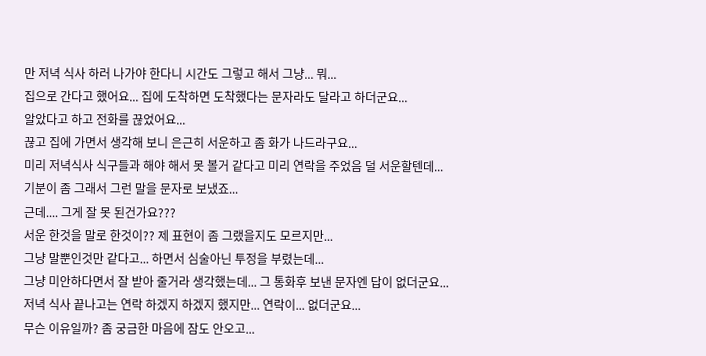만 저녁 식사 하러 나가야 한다니 시간도 그렇고 해서 그냥... 뭐...
집으로 간다고 했어요... 집에 도착하면 도착했다는 문자라도 달라고 하더군요...
알았다고 하고 전화를 끊었어요...
끊고 집에 가면서 생각해 보니 은근히 서운하고 좀 화가 나드라구요...
미리 저녁식사 식구들과 해야 해서 못 볼거 같다고 미리 연락을 주었음 덜 서운할텐데...
기분이 좀 그래서 그런 말을 문자로 보냈죠...
근데.... 그게 잘 못 된건가요???
서운 한것을 말로 한것이?? 제 표현이 좀 그랬을지도 모르지만...
그냥 말뿐인것만 같다고... 하면서 심술아닌 투정을 부렸는데...
그냥 미안하다면서 잘 받아 줄거라 생각했는데... 그 통화후 보낸 문자엔 답이 없더군요...
저녁 식사 끝나고는 연락 하겠지 하겠지 했지만... 연락이... 없더군요...
무슨 이유일까? 좀 궁금한 마음에 잠도 안오고...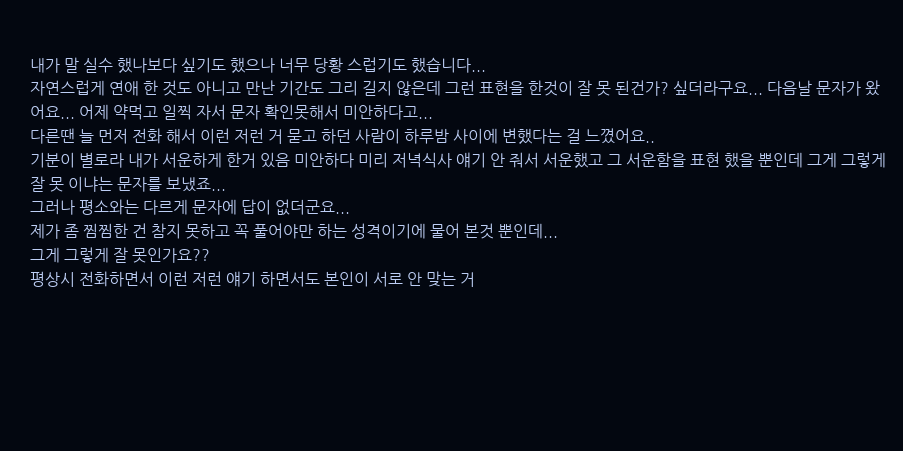내가 말 실수 했나보다 싶기도 했으나 너무 당황 스럽기도 했습니다...
자연스럽게 연애 한 것도 아니고 만난 기간도 그리 길지 않은데 그런 표현을 한것이 잘 못 된건가? 싶더라구요... 다음날 문자가 왔어요... 어제 약먹고 일찍 자서 문자 확인못해서 미안하다고...
다른땐 늘 먼저 전화 해서 이런 저런 거 묻고 하던 사람이 하루밤 사이에 변했다는 걸 느꼈어요..
기분이 별로라 내가 서운하게 한거 있음 미안하다 미리 저녁식사 얘기 안 줘서 서운했고 그 서운함을 표현 했을 뿐인데 그게 그렇게 잘 못 이냐는 문자를 보냈죠...
그러나 평소와는 다르게 문자에 답이 없더군요...
제가 좀 찜찜한 건 참지 못하고 꼭 풀어야만 하는 성격이기에 물어 본것 뿐인데...
그게 그렇게 잘 못인가요??
평상시 전화하면서 이런 저런 얘기 하면서도 본인이 서로 안 맞는 거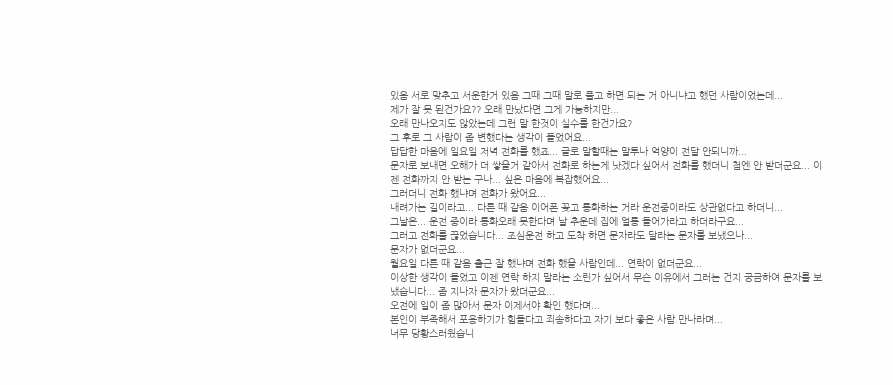있음 서로 맞추고 서운한거 있음 그때 그때 말로 풀고 하면 되는 거 아니냐고 했던 사람이었는데...
제가 잘 못 된건가요?? 오래 만났다면 그게 가능하지만...
오래 만나오지도 않았는데 그런 말 한것이 실수를 한건가요?
그 후로 그 사람이 좀 변했다는 생각이 들었어요...
답답한 마음에 일요일 저녁 전화를 했죠... 글로 말할때는 말투나 억양이 전달 안되니까...
문자로 보내면 오해가 더 쌓을거 같아서 전화로 하는게 낫겠다 싶어서 전화를 했더니 첨엔 안 받더군요... 이젠 전화까지 안 받는 구나... 싶은 마음에 복잡했어요...
그러더니 전화 했냐며 전화가 왔어요...
내려가는 길이라고... 다른 때 같음 이어폰 꽂고 통화하는 거라 운전중이라도 상관없다고 하더니...
그날은... 운전 중이라 통화오래 못한다며 날 추운데 집에 얼릉 들어가라고 하더라구요...
그러고 전화를 끊었습니다... 조심운전 하고 도착 하면 문자라도 달라는 문자를 보냈으나...
문자가 없더군요...
월요일 다른 때 같음 출근 잘 했냐며 전화 했을 사람인데... 연락이 없더군요...
이상한 생각이 들었고 이젠 연락 하지 말라는 소린가 싶어서 무슨 이유에서 그러는 건지 궁금하여 문자를 보냈습니다... 좀 지나자 문자가 왔더군요...
오전에 일이 좀 많아서 문자 이제서야 확인 했다며...
본인이 부족해서 포용하기가 힘들다고 죄송하다고 자기 보다 좋은 사람 만나라며...
너무 당황스러웠습니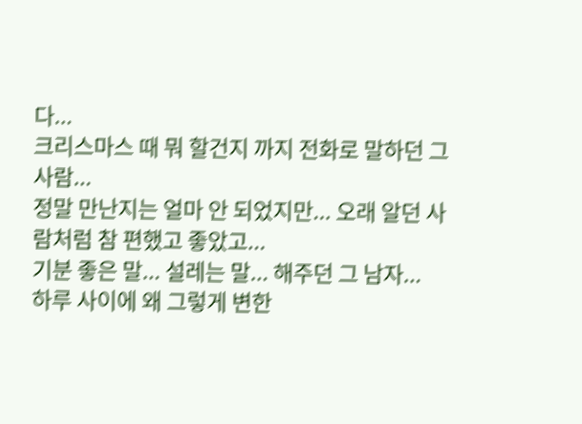다...
크리스마스 때 뭐 할건지 까지 전화로 말하던 그 사람...
정말 만난지는 얼마 안 되었지만... 오래 알던 사람처럼 참 편했고 좋았고...
기분 좋은 말... 설레는 말... 해주던 그 남자...
하루 사이에 왜 그렇게 변한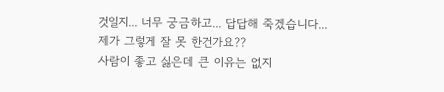것일지... 너무 궁금하고... 답답해 죽겠습니다...
제가 그렇게 잘 못 한건가요??
사람이 좋고 싫은데 큰 이유는 없지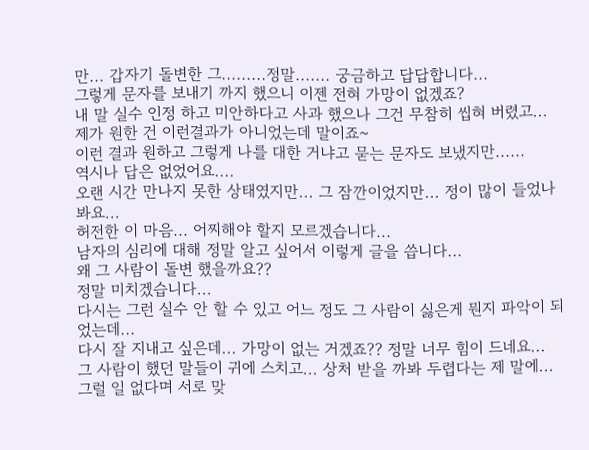만... 갑자기 돌변한 그.........정말....... 궁금하고 답답합니다...
그렇게 문자를 보내기 까지 했으니 이젠 전혀 가망이 없겠죠?
내 말 실수 인정 하고 미안하다고 사과 했으나 그건 무참히 씹혀 버렸고...
제가 원한 건 이런결과가 아니었는데 말이죠~
이런 결과 원하고 그렇게 나를 대한 거냐고 묻는 문자도 보냈지만......
역시나 답은 없었어요....
오랜 시간 만나지 못한 상태였지만... 그 잠깐이었지만... 정이 많이 들었나 봐요...
허전한 이 마음... 어찌해야 할지 모르겠습니다...
남자의 심리에 대해 정말 알고 싶어서 이렇게 글을 씁니다...
왜 그 사람이 돌변 했을까요??
정말 미치겠습니다...
다시는 그런 실수 안 할 수 있고 어느 정도 그 사람이 싫은게 뭔지 파악이 되었는데...
다시 잘 지내고 싶은데... 가망이 없는 거겠죠?? 정말 너무 힘이 드네요...
그 사람이 했던 말들이 귀에 스치고... 상처 받을 까봐 두렵다는 제 말에...
그럴 일 없다며 서로 맞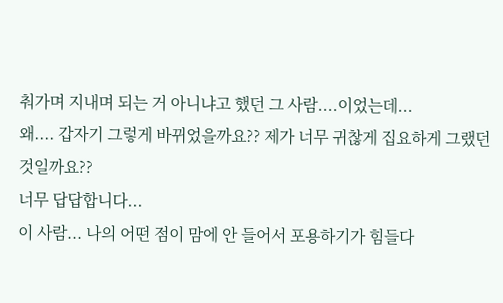춰가며 지내며 되는 거 아니냐고 했던 그 사람....이었는데...
왜.... 갑자기 그렇게 바뀌었을까요?? 제가 너무 귀찮게 집요하게 그랬던 것일까요??
너무 답답합니다...
이 사람... 나의 어떤 점이 맘에 안 들어서 포용하기가 힘들다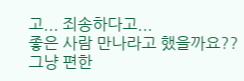고... 죄송하다고...
좋은 사람 만나라고 했을까요??
그냥 편한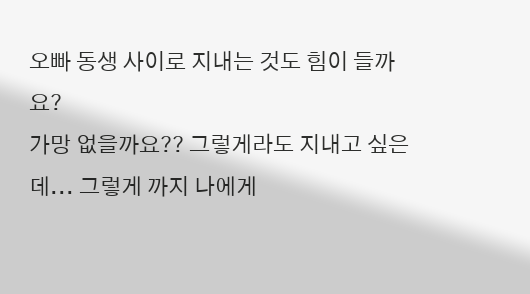오빠 동생 사이로 지내는 것도 힘이 들까요?
가망 없을까요?? 그렇게라도 지내고 싶은데... 그렇게 까지 나에게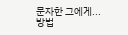문자한 그에게...
방법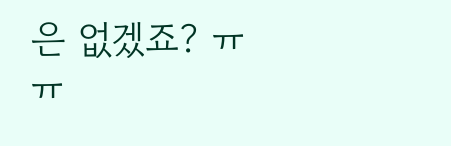은 없겠죠? ㅠㅠ